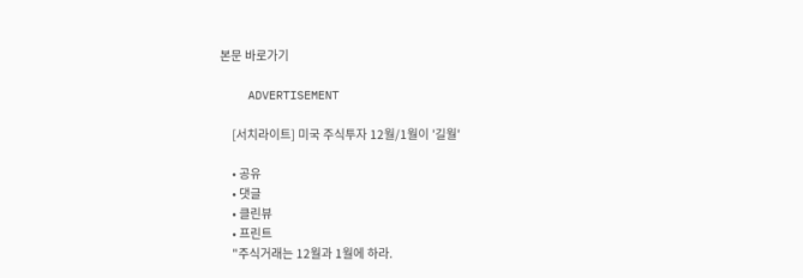본문 바로가기

    ADVERTISEMENT

    [서치라이트] 미국 주식투자 12월/1월이 '길월'

    • 공유
    • 댓글
    • 클린뷰
    • 프린트
    "주식거래는 12월과 1월에 하라.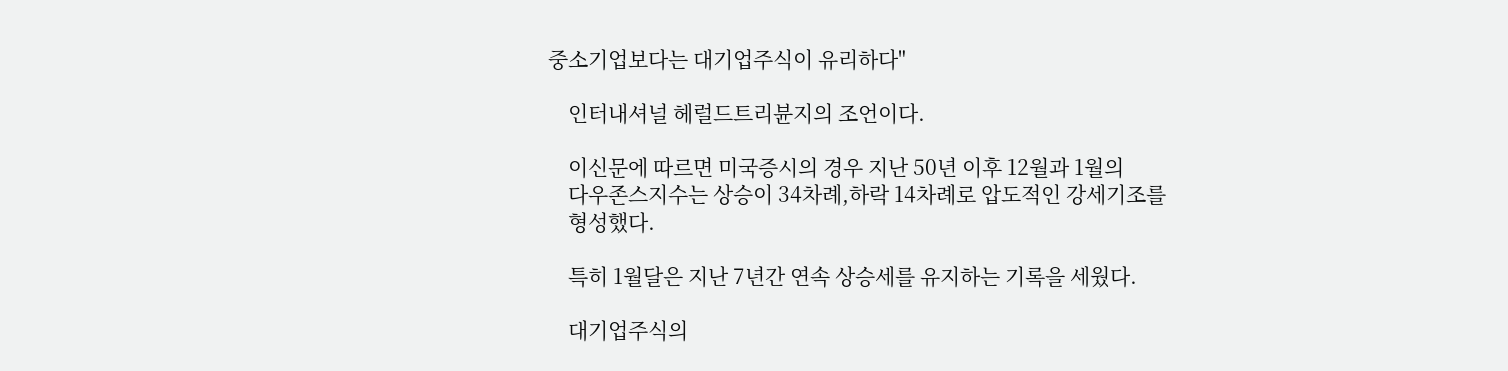중소기업보다는 대기업주식이 유리하다"

    인터내셔널 헤럴드트리뷴지의 조언이다.

    이신문에 따르면 미국증시의 경우 지난 50년 이후 12월과 1월의
    다우존스지수는 상승이 34차례,하락 14차례로 압도적인 강세기조를
    형성했다.

    특히 1월달은 지난 7년간 연속 상승세를 유지하는 기록을 세웠다.

    대기업주식의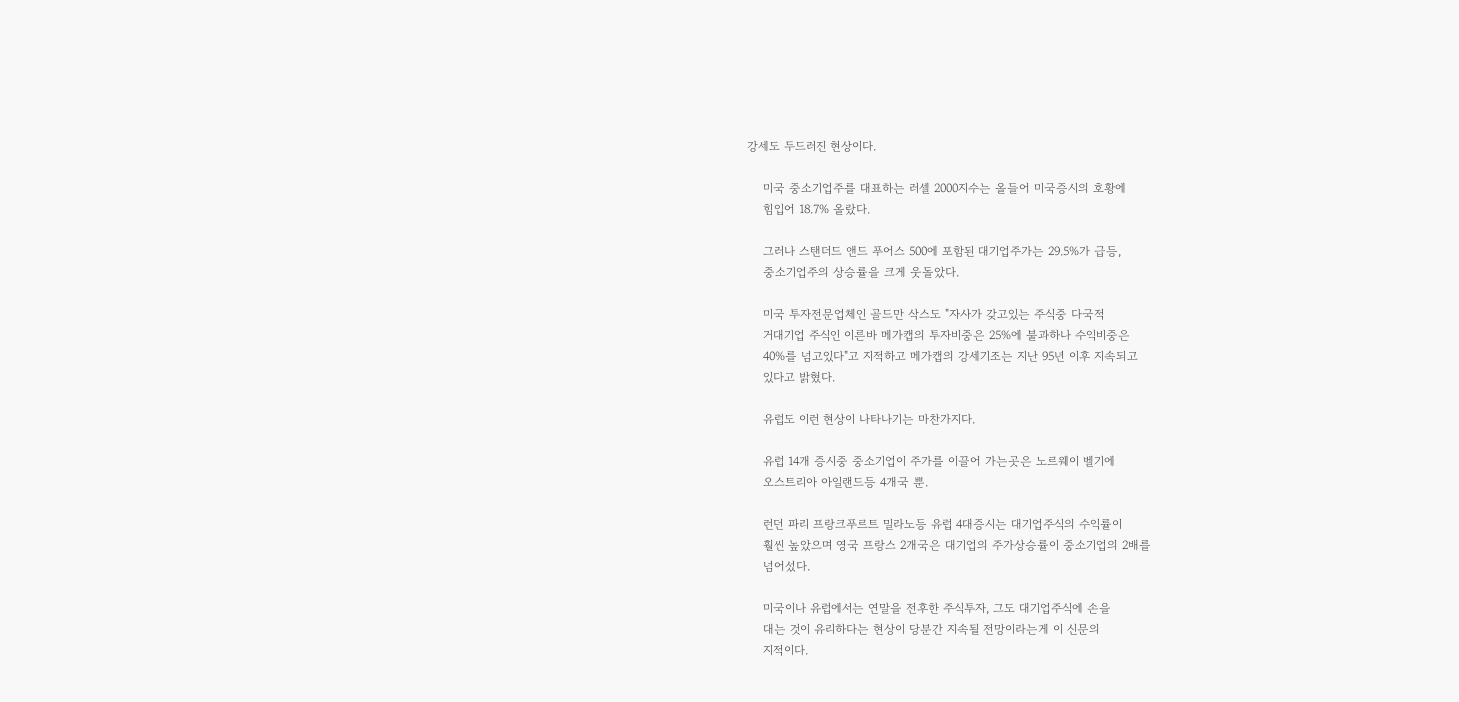강세도 두드러진 현상이다.

    미국 중소기업주를 대표하는 러셀 2000지수는 올들어 미국증시의 호황에
    힘입어 18.7% 올랐다.

    그러나 스탠더드 앤드 푸어스 500에 포함된 대기업주가는 29.5%가 급등,
    중소기업주의 상승률을 크게 웃돌았다.

    미국 투자전문업체인 골드만 삭스도 "자사가 갖고있는 주식중 다국적
    거대기업 주식인 이른바 메가캡의 투자비중은 25%에 불과하나 수익비중은
    40%를 넘고있다"고 지적하고 메가캡의 강세기조는 지난 95년 이후 지속되고
    있다고 밝혔다.

    유럽도 이런 현상이 나타나기는 마찬가지다.

    유럽 14개 증시중 중소기업이 주가를 이끌어 가는곳은 노르웨이 벨기에
    오스트리아 아일랜드등 4개국 뿐.

    런던 파리 프랑크푸르트 밀라노등 유럽 4대증시는 대기업주식의 수익률이
    훨씬 높았으며 영국 프랑스 2개국은 대기업의 주가상승률이 중소기업의 2배를
    넘어섰다.

    미국이나 유럽에서는 연말을 전후한 주식투자, 그도 대기업주식에 손을
    대는 것이 유리하다는 현상이 당분간 지속될 전망이라는게 이 신문의
    지적이다.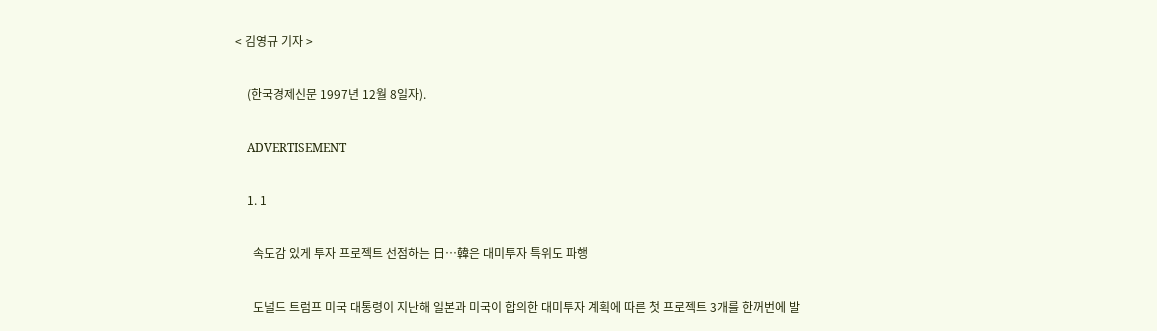< 김영규 기자 >

    (한국경제신문 1997년 12월 8일자).

    ADVERTISEMENT

    1. 1

      속도감 있게 투자 프로젝트 선점하는 日…韓은 대미투자 특위도 파행

      도널드 트럼프 미국 대통령이 지난해 일본과 미국이 합의한 대미투자 계획에 따른 첫 프로젝트 3개를 한꺼번에 발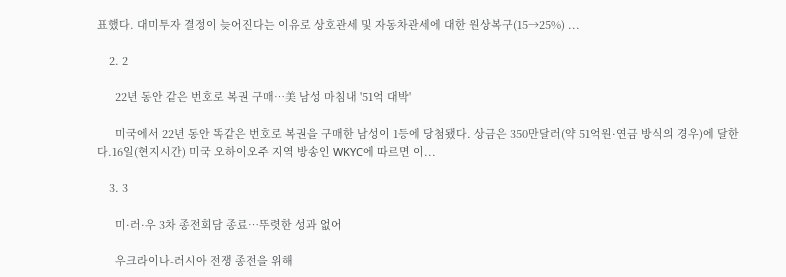표했다. 대미투자 결정이 늦어진다는 이유로 상호관세 및 자동차관세에 대한 원상복구(15→25%) ...

    2. 2

      22년 동안 같은 번호로 복권 구매…美 남성 마침내 '51억 대박'

      미국에서 22년 동안 똑같은 번호로 복권을 구매한 남성이 1등에 당첨됐다. 상금은 350만달러(약 51억원·연금 방식의 경우)에 달한다.16일(현지시간) 미국 오하이오주 지역 방송인 WKYC에 따르면 이...

    3. 3

      미·러·우 3차 종전회담 종료…뚜렷한 성과 없어

      우크라이나-러시아 전쟁 종전을 위해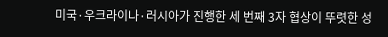미국·우크라이나·러시아가 진행한 세 번째 3자 협상이 뚜렷한 성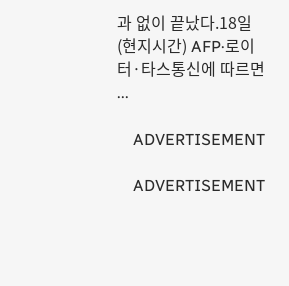과 없이 끝났다.18일(현지시간) AFP·로이터·타스통신에 따르면 ...

    ADVERTISEMENT

    ADVERTISEMENT